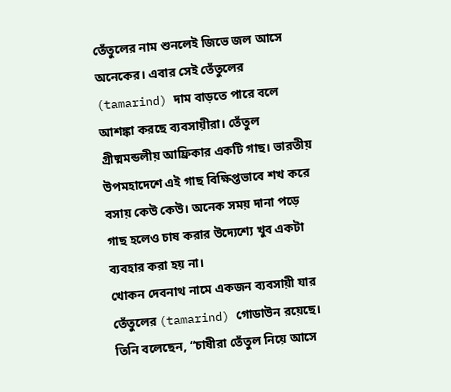তেঁতুলের নাম শুনলেই জিভে জল আসে অনেকের। এবার সেই তেঁতুলের (tamarind) দাম বাড়তে পারে বলে আশঙ্কা করছে ব্যবসায়ীরা। তেঁতুল গ্রীষ্মমন্ডলীয় আফ্রিকার একটি গাছ। ভারতীয় উপমহাদেশে এই গাছ বিক্ষিপ্তভাবে শখ করে বসায় কেউ কেউ। অনেক সময় দানা পড়ে গাছ হলেও চাষ করার উদ্যেশ্যে খুব একটা ব্যবহার করা হয় না।
খোকন দেবনাথ নামে একজন ব্যবসায়ী যার তেঁতুলের (tamarind) গোডাউন রয়েছে। তিনি বলেছেন, “চাষীরা তেঁতুল নিয়ে আসে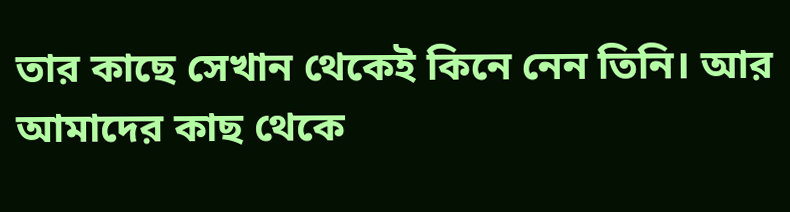তার কাছে সেখান থেকেই কিনে নেন তিনি। আর আমাদের কাছ থেকে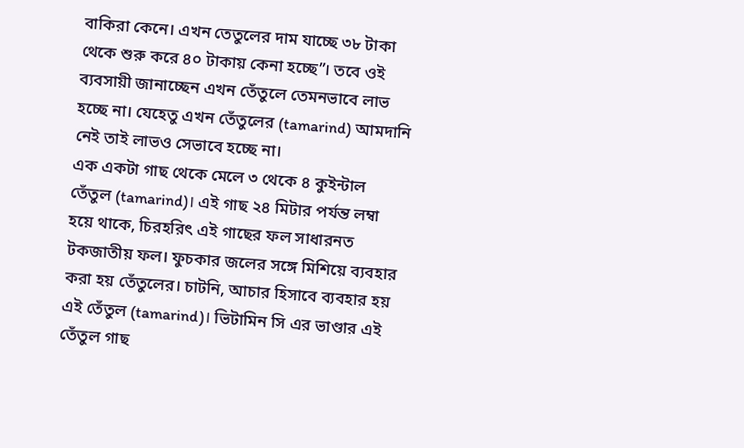বাকিরা কেনে। এখন তেতুলের দাম যাচ্ছে ৩৮ টাকা থেকে শুরু করে ৪০ টাকায় কেনা হচ্ছে”। তবে ওই ব্যবসায়ী জানাচ্ছেন এখন তেঁতুলে তেমনভাবে লাভ হচ্ছে না। যেহেতু এখন তেঁতুলের (tamarind) আমদানি নেই তাই লাভও সেভাবে হচ্ছে না।
এক একটা গাছ থেকে মেলে ৩ থেকে ৪ কুইন্টাল তেঁতুল (tamarind)। এই গাছ ২৪ মিটার পর্যন্ত লম্বা হয়ে থাকে, চিরহরিৎ এই গাছের ফল সাধারনত টকজাতীয় ফল। ফুচকার জলের সঙ্গে মিশিয়ে ব্যবহার করা হয় তেঁতুলের। চাটনি, আচার হিসাবে ব্যবহার হয় এই তেঁতুল (tamarind)। ভিটামিন সি এর ভাণ্ডার এই তেঁতুল গাছ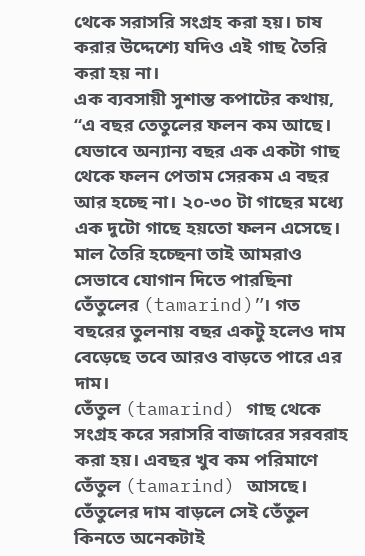থেকে সরাসরি সংগ্রহ করা হয়। চাষ করার উদ্দেশ্যে যদিও এই গাছ তৈরি করা হয় না।
এক ব্যবসায়ী সুশান্ত কপাটের কথায়, “এ বছর তেতুলের ফলন কম আছে। যেভাবে অন্যান্য বছর এক একটা গাছ থেকে ফলন পেতাম সেরকম এ বছর আর হচ্ছে না। ২০-৩০ টা গাছের মধ্যে এক দুটো গাছে হয়তো ফলন এসেছে। মাল তৈরি হচ্ছেনা তাই আমরাও সেভাবে যোগান দিতে পারছিনা তেঁতুলের (tamarind)”। গত বছরের তুলনায় বছর একটু হলেও দাম বেড়েছে তবে আরও বাড়তে পারে এর দাম।
তেঁতুল (tamarind) গাছ থেকে সংগ্রহ করে সরাসরি বাজারের সরবরাহ করা হয়। এবছর খুব কম পরিমাণে তেঁতুল (tamarind) আসছে। তেঁতুলের দাম বাড়লে সেই তেঁতুল কিনতে অনেকটাই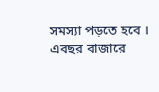সমস্যা পড়তে হবে । এবছর বাজারে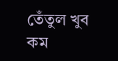তেঁতুল খুব কম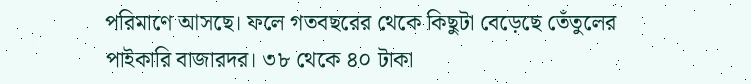পরিমাণে আসছে। ফলে গতবছরের থেকে কিছুটা বেড়েছে তেঁতুলের পাইকারি বাজারদর। ৩৮ থেকে ৪০ টাকা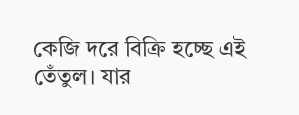কেজি দরে বিক্রি হচ্ছে এই তেঁতুল। যার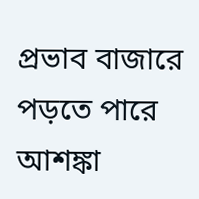প্রভাব বাজারে পড়তে পারে আশঙ্কা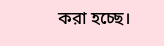করা হচ্ছে।